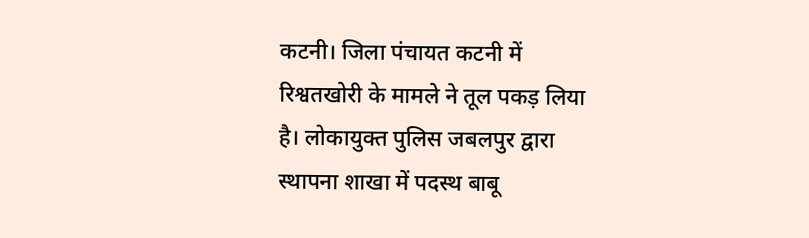कटनी। जिला पंचायत कटनी में रिश्वतखोरी के मामले ने तूल पकड़ लिया है। लोकायुक्त पुलिस जबलपुर द्वारा स्थापना शाखा में पदस्थ बाबू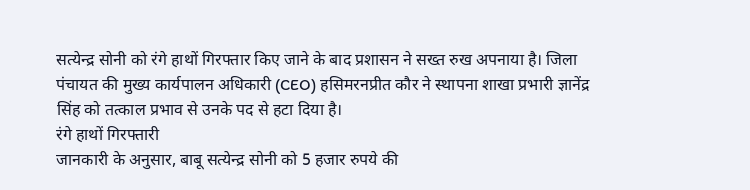सत्येन्द्र सोनी को रंगे हाथों गिरफ्तार किए जाने के बाद प्रशासन ने सख्त रुख अपनाया है। जिला पंचायत की मुख्य कार्यपालन अधिकारी (CEO) हसिमरनप्रीत कौर ने स्थापना शाखा प्रभारी ज्ञानेंद्र सिंह को तत्काल प्रभाव से उनके पद से हटा दिया है।
रंगे हाथों गिरफ्तारी
जानकारी के अनुसार, बाबू सत्येन्द्र सोनी को 5 हजार रुपये की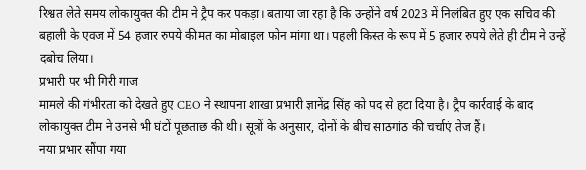रिश्वत लेते समय लोकायुक्त की टीम ने ट्रैप कर पकड़ा। बताया जा रहा है कि उन्होंने वर्ष 2023 में निलंबित हुए एक सचिव की बहाली के एवज में 54 हजार रुपये कीमत का मोबाइल फोन मांगा था। पहली किस्त के रूप में 5 हजार रुपये लेते ही टीम ने उन्हें दबोच लिया।
प्रभारी पर भी गिरी गाज
मामले की गंभीरता को देखते हुए CEO ने स्थापना शाखा प्रभारी ज्ञानेंद्र सिंह को पद से हटा दिया है। ट्रैप कार्रवाई के बाद लोकायुक्त टीम ने उनसे भी घंटों पूछताछ की थी। सूत्रों के अनुसार, दोनों के बीच साठगांठ की चर्चाएं तेज हैं।
नया प्रभार सौंपा गया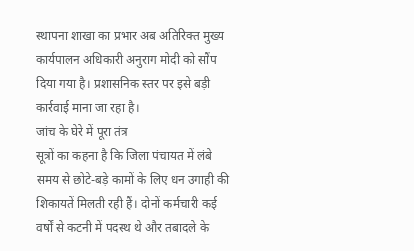स्थापना शाखा का प्रभार अब अतिरिक्त मुख्य कार्यपालन अधिकारी अनुराग मोदी को सौंप दिया गया है। प्रशासनिक स्तर पर इसे बड़ी कार्रवाई माना जा रहा है।
जांच के घेरे में पूरा तंत्र
सूत्रों का कहना है कि जिला पंचायत में लंबे समय से छोटे-बड़े कामों के लिए धन उगाही की शिकायतें मिलती रही हैं। दोनों कर्मचारी कई वर्षों से कटनी में पदस्थ थे और तबादले के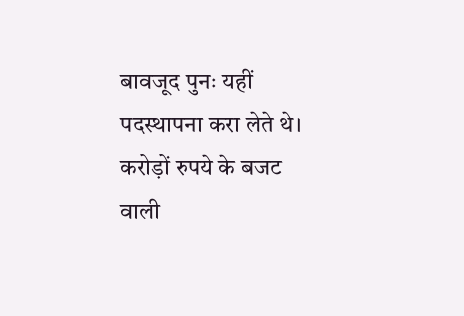बावजूद पुनः यहीं पदस्थापना करा लेते थे। करोड़ों रुपये के बजट वाली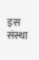इस संस्था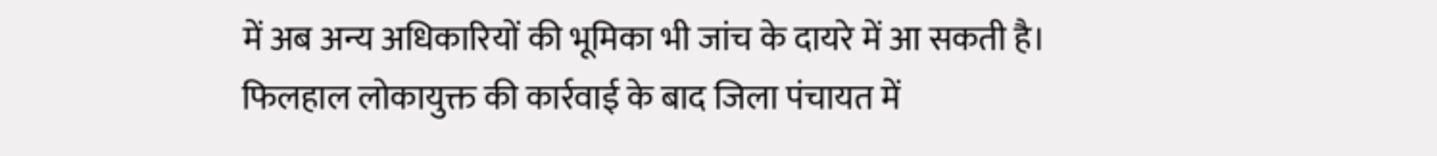में अब अन्य अधिकारियों की भूमिका भी जांच के दायरे में आ सकती है।
फिलहाल लोकायुक्त की कार्रवाई के बाद जिला पंचायत में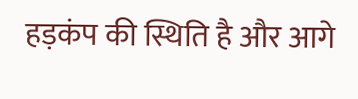हड़कंप की स्थिति है और आगे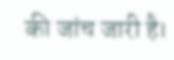की जांच जारी है।